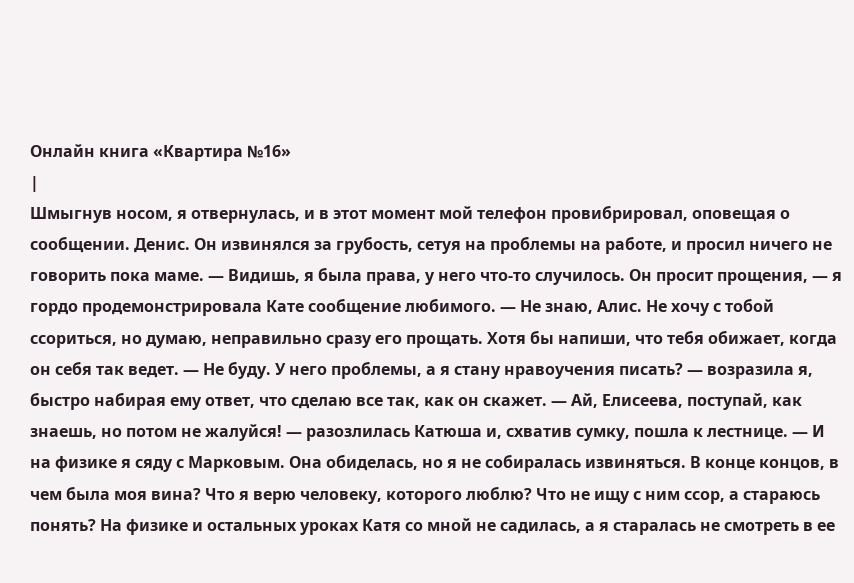Онлайн книга «Квартира №16»
|
Шмыгнув носом, я отвернулась, и в этот момент мой телефон провибрировал, оповещая о сообщении. Денис. Он извинялся за грубость, сетуя на проблемы на работе, и просил ничего не говорить пока маме. — Видишь, я была права, у него что-то случилось. Он просит прощения, — я гордо продемонстрировала Кате сообщение любимого. — Не знаю, Алис. Не хочу с тобой ссориться, но думаю, неправильно сразу его прощать. Хотя бы напиши, что тебя обижает, когда он себя так ведет. — Не буду. У него проблемы, а я стану нравоучения писать? — возразила я, быстро набирая ему ответ, что сделаю все так, как он скажет. — Ай, Елисеева, поступай, как знаешь, но потом не жалуйся! — разозлилась Катюша и, схватив сумку, пошла к лестнице. — И на физике я сяду с Марковым. Она обиделась, но я не собиралась извиняться. В конце концов, в чем была моя вина? Что я верю человеку, которого люблю? Что не ищу с ним ссор, а стараюсь понять? На физике и остальных уроках Катя со мной не садилась, а я старалась не смотреть в ее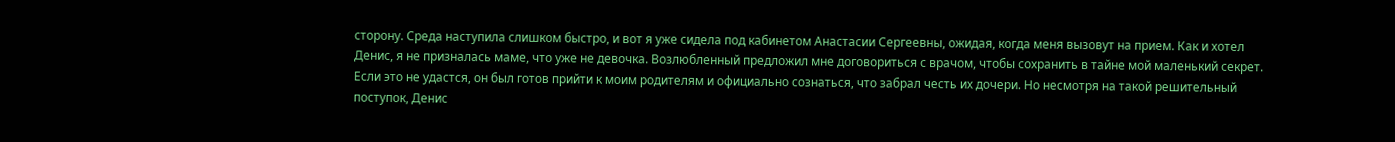сторону. Среда наступила слишком быстро, и вот я уже сидела под кабинетом Анастасии Сергеевны, ожидая, когда меня вызовут на прием. Как и хотел Денис, я не призналась маме, что уже не девочка. Возлюбленный предложил мне договориться с врачом, чтобы сохранить в тайне мой маленький секрет. Если это не удастся, он был готов прийти к моим родителям и официально сознаться, что забрал честь их дочери. Но несмотря на такой решительный поступок, Денис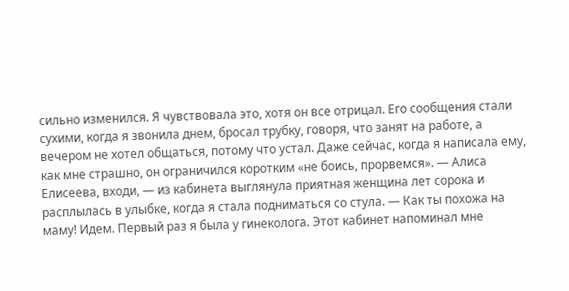сильно изменился. Я чувствовала это, хотя он все отрицал. Его сообщения стали сухими, когда я звонила днем, бросал трубку, говоря, что занят на работе, а вечером не хотел общаться, потому что устал. Даже сейчас, когда я написала ему, как мне страшно, он ограничился коротким «не боись, прорвемся». — Алиса Елисеева, входи, — из кабинета выглянула приятная женщина лет сорока и расплылась в улыбке, когда я стала подниматься со стула. — Как ты похожа на маму! Идем. Первый раз я была у гинеколога. Этот кабинет напоминал мне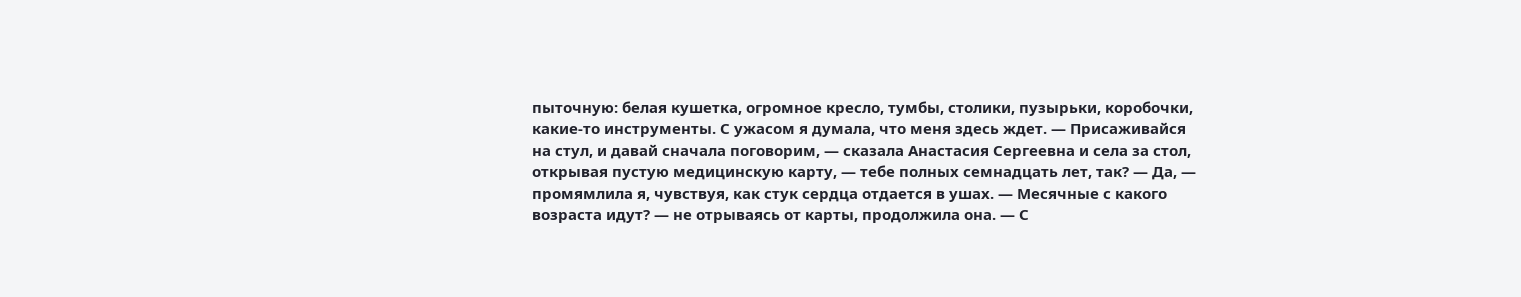пыточную: белая кушетка, огромное кресло, тумбы, столики, пузырьки, коробочки, какие-то инструменты. С ужасом я думала, что меня здесь ждет. — Присаживайся на стул, и давай сначала поговорим, — сказала Анастасия Сергеевна и села за стол, открывая пустую медицинскую карту, — тебе полных семнадцать лет, так? — Да, — промямлила я, чувствуя, как стук сердца отдается в ушах. — Месячные с какого возраста идут? — не отрываясь от карты, продолжила она. — С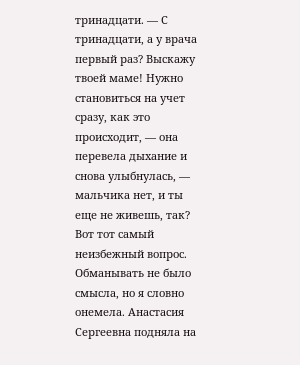тринадцати. — С тринадцати, а у врача первый раз? Выскажу твоей маме! Нужно становиться на учет сразу, как это происходит, — она перевела дыхание и снова улыбнулась, — мальчика нет, и ты еще не живешь, так? Вот тот самый неизбежный вопрос. Обманывать не было смысла, но я словно онемела. Анастасия Сергеевна подняла на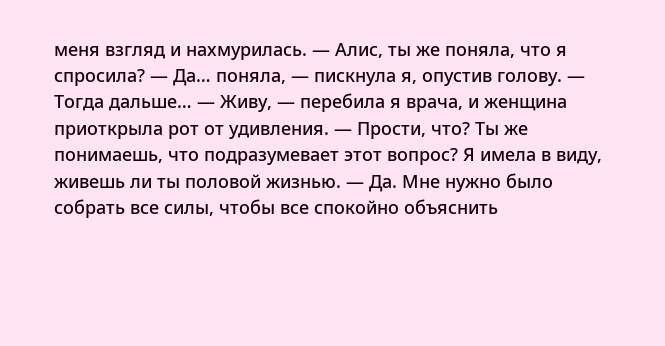меня взгляд и нахмурилась. — Алис, ты же поняла, что я спросила? — Да… поняла, — пискнула я, опустив голову. — Тогда дальше… — Живу, — перебила я врача, и женщина приоткрыла рот от удивления. — Прости, что? Ты же понимаешь, что подразумевает этот вопрос? Я имела в виду, живешь ли ты половой жизнью. — Да. Мне нужно было собрать все силы, чтобы все спокойно объяснить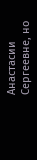Анастасии Сергеевне, но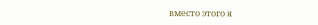вместо этого я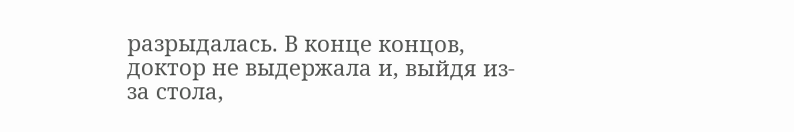разрыдалась. В конце концов, доктор не выдержала и, выйдя из-за стола,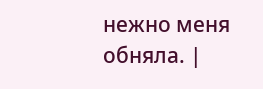нежно меня обняла. |